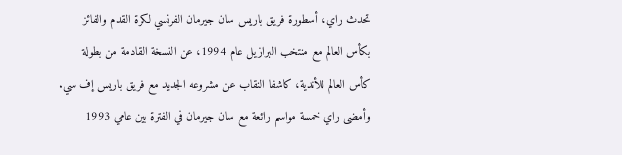تحدث راي، أسطورة فريق باريس سان جيرمان الفرنسي لكرة القدم والفائز بكأس العالم مع منتخب البرازيل عام 1994، عن النسخة القادمة من بطولة كأس العالم للأندية، كاشفا النقاب عن مشروعه الجديد مع فريق باريس إف سي.
وأمضى راي خمسة مواسم رائعة مع سان جيرمان في الفترة بين عامي 1993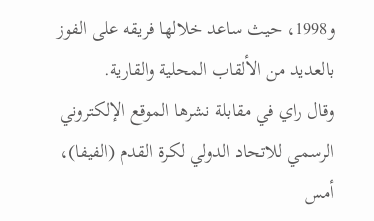و1998، حيث ساعد خلالها فريقه على الفوز بالعديد من الألقاب المحلية والقارية.
وقال راي في مقابلة نشرها الموقع الإلكتروني الرسمي للاتحاد الدولي لكرة القدم (الفيفا)، أمس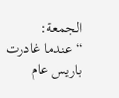الجمعة: “عندما غادرت باريس عام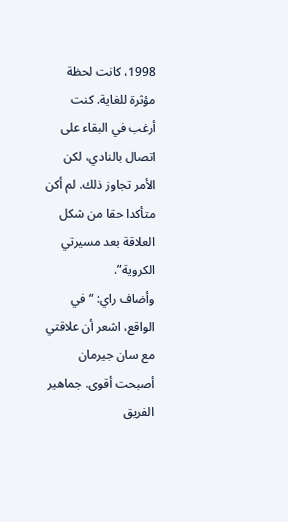1998، كانت لحظة مؤثرة للغاية. كنت أرغب في البقاء على اتصال بالنادي، لكن الأمر تجاوز ذلك. لم أكن متأكدا حقا من شكل العلاقة بعد مسيرتي الكروية”.
وأضاف راي: “في الواقع، اشعر أن علاقتي مع سان جيرمان أصبحت أقوى. جماهير الفريق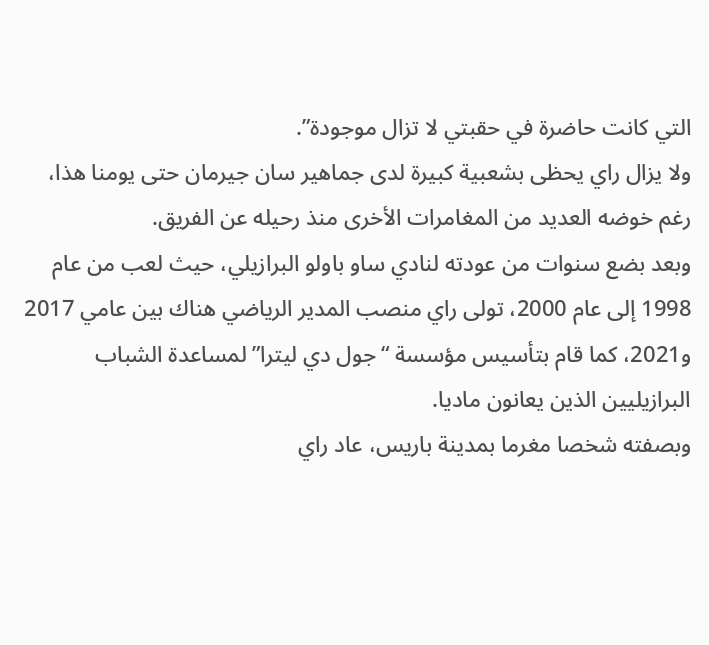التي كانت حاضرة في حقبتي لا تزال موجودة”.
ولا يزال راي يحظى بشعبية كبيرة لدى جماهير سان جيرمان حتى يومنا هذا، رغم خوضه العديد من المغامرات الأخرى منذ رحيله عن الفريق.
وبعد بضع سنوات من عودته لنادي ساو باولو البرازيلي، حيث لعب من عام 1998 إلى عام 2000، تولى راي منصب المدير الرياضي هناك بين عامي 2017 و2021، كما قام بتأسيس مؤسسة “جول دي ليترا” لمساعدة الشباب البرازيليين الذين يعانون ماديا.
وبصفته شخصا مغرما بمدينة باريس، عاد راي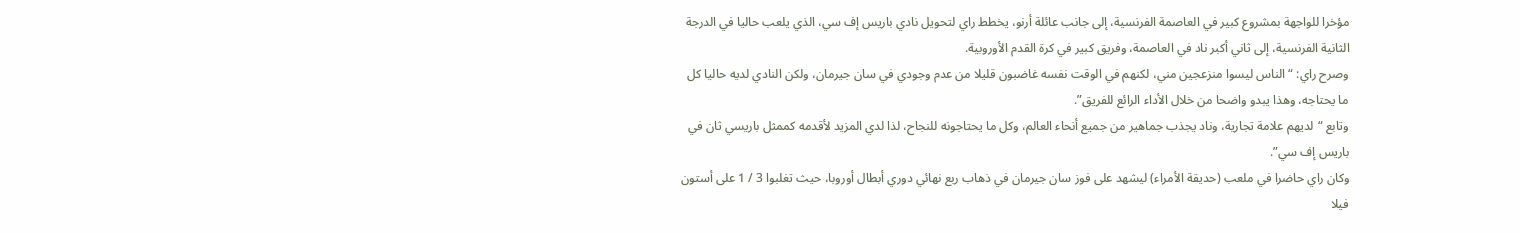مؤخرا للواجهة بمشروع كبير في العاصمة الفرنسية، إلى جانب عائلة أرنو، يخطط راي لتحويل نادي باريس إف سي، الذي يلعب حاليا في الدرجة الثانية الفرنسية، إلى ثاني أكبر ناد في العاصمة، وفريق كبير في كرة القدم الأوروبية.
وصرح راي: “الناس ليسوا منزعجين مني، لكنهم في الوقت نفسه غاضبون قليلا من عدم وجودي في سان جيرمان، ولكن النادي لديه حاليا كل ما يحتاجه، وهذا يبدو واضحا من خلال الأداء الرائع للفريق”.
وتابع “لديهم علامة تجارية، وناد يجذب جماهير من جميع أنحاء العالم، وكل ما يحتاجونه للنجاح، لذا لدي المزيد لأقدمه كممثل باريسي ثان في باريس إف سي”.
وكان راي حاضرا في ملعب (حديقة الأمراء) ليشهد على فوز سان جيرمان في ذهاب ربع نهائي دوري أبطال أوروبا، حيث تغلبوا 3 / 1 على أستون فيلا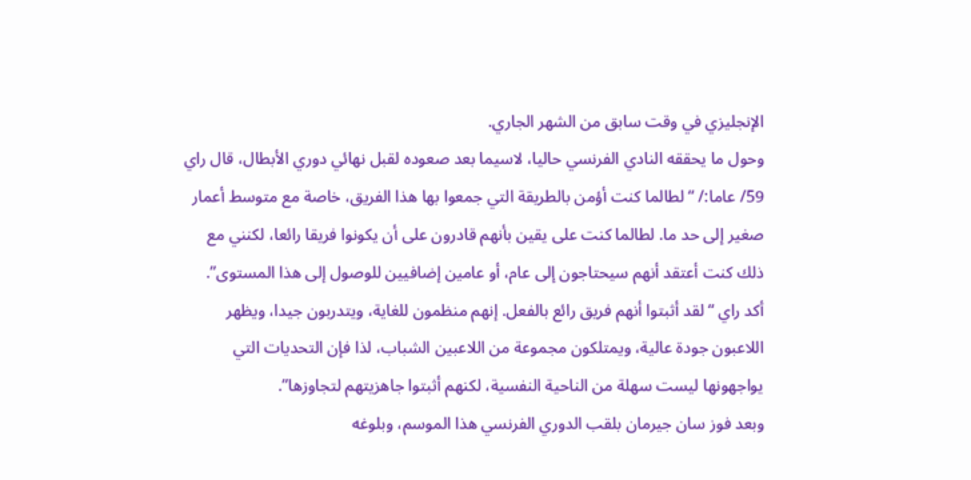الإنجليزي في وقت سابق من الشهر الجاري.
وحول ما يحققه النادي الفرنسي حاليا، لاسيما بعد صعوده لقبل نهائي دوري الأبطال، قال راي 59/ عاما:/ “لطالما كنت أؤمن بالطريقة التي جمعوا بها هذا الفريق، خاصة مع متوسط أعمار صغير إلى حد ما. لطالما كنت على يقين بأنهم قادرون على أن يكونوا فريقا رائعا، لكنني مع ذلك كنت أعتقد أنهم سيحتاجون إلى عام، أو عامين إضافيين للوصول إلى هذا المستوى”.
أكد راي “لقد أثبتوا أنهم فريق رائع بالفعل. إنهم منظمون للغاية، ويتدربون جيدا، ويظهر اللاعبون جودة عالية، ويمتلكون مجموعة من اللاعبين الشباب، لذا فإن التحديات التي يواجهونها ليست سهلة من الناحية النفسية، لكنهم أثبتوا جاهزيتهم لتجاوزها”.
وبعد فوز سان جيرمان بلقب الدوري الفرنسي هذا الموسم، وبلوغه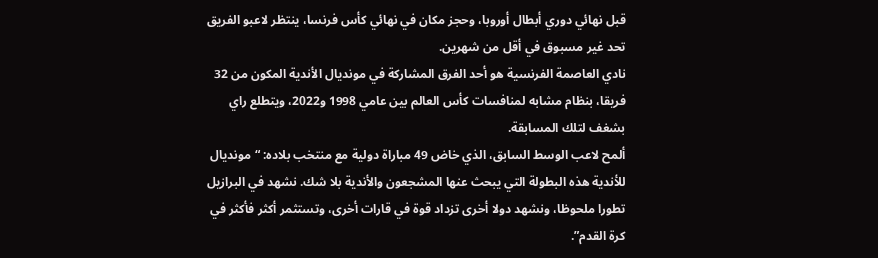قبل نهائي دوري أبطال أوروبا، وحجز مكان في نهائي كأس فرنسا، ينتظر لاعبو الفريق تحد غير مسبوق في أقل من شهرين.
نادي العاصمة الفرنسية هو أحد الفرق المشاركة في مونديال الأندية المكون من 32 فريقا، بنظام مشابه لمنافسات كأس العالم بين عامي 1998 و2022، ويتطلع راي بشغف لتلك المسابقة.
ألمح لاعب الوسط السابق، الذي خاض 49 مباراة دولية مع منتخب بلاده: “مونديال للأندية هذه البطولة التي يبحث عنها المشجعون والأندية بلا شك. نشهد في البرازيل تطورا ملحوظا، ونشهد دولا أخرى تزداد قوة في قارات أخرى، وتستثمر أكثر فأكثر في كرة القدم”.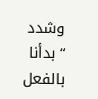وشدد “بدأنا بالفعل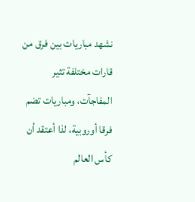نشهد مباريات بين فرق من قارات مختلفة تثير المفاجآت، ومباريات تضم فرقا أوروبية، لذا أعتقد أن كأس العالم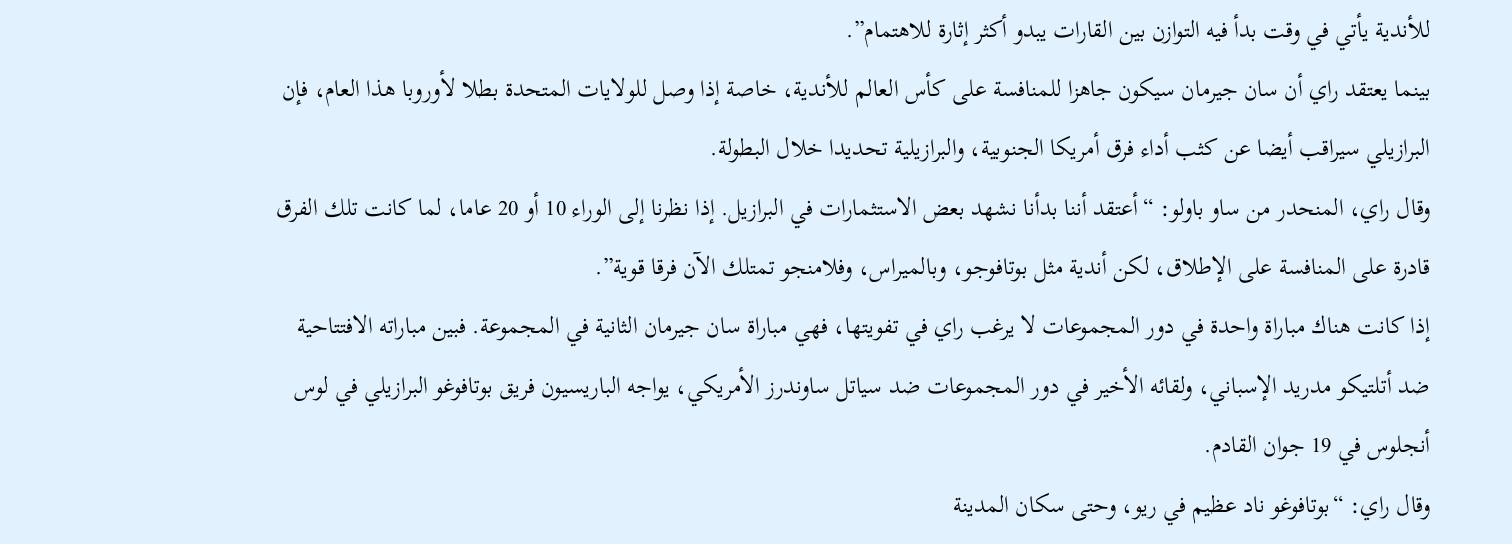للأندية يأتي في وقت بدأ فيه التوازن بين القارات يبدو أكثر إثارة للاهتمام”.
بينما يعتقد راي أن سان جيرمان سيكون جاهزا للمنافسة على كأس العالم للأندية، خاصة إذا وصل للولايات المتحدة بطلا لأوروبا هذا العام، فإن البرازيلي سيراقب أيضا عن كثب أداء فرق أمريكا الجنوبية، والبرازيلية تحديدا خلال البطولة.
وقال راي، المنحدر من ساو باولو: “أعتقد أننا بدأنا نشهد بعض الاستثمارات في البرازيل. إذا نظرنا إلى الوراء 10 أو 20 عاما، لما كانت تلك الفرق قادرة على المنافسة على الإطلاق، لكن أندية مثل بوتافوجو، وبالميراس، وفلامنجو تمتلك الآن فرقا قوية”.
إذا كانت هناك مباراة واحدة في دور المجموعات لا يرغب راي في تفويتها، فهي مباراة سان جيرمان الثانية في المجموعة. فبين مباراته الافتتاحية ضد أتلتيكو مدريد الإسباني، ولقائه الأخير في دور المجموعات ضد سياتل ساوندرز الأمريكي، يواجه الباريسيون فريق بوتافوغو البرازيلي في لوس أنجلوس في 19 جوان القادم.
وقال راي: “بوتافوغو ناد عظيم في ريو، وحتى سكان المدينة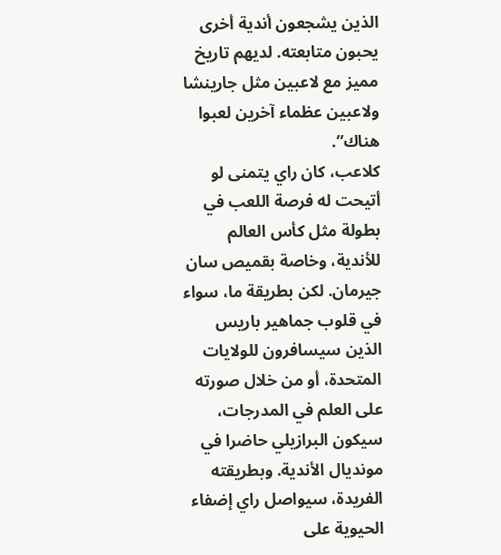الذين يشجعون أندية أخرى يحبون متابعته. لديهم تاريخ مميز مع لاعبين مثل جارينشا ولاعبين عظماء آخرين لعبوا هناك”.
كلاعب، كان راي يتمنى لو أتيحت له فرصة اللعب في بطولة مثل كأس العالم للأندية، وخاصة بقميص سان جيرمان. لكن بطريقة ما، سواء في قلوب جماهير باريس الذين سيسافرون للولايات المتحدة، أو من خلال صورته على العلم في المدرجات، سيكون البرازيلي حاضرا في مونديال الأندية. وبطريقته الفريدة، سيواصل راي إضفاء الحيوية على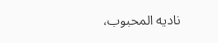ناديه المحبوب،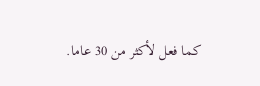كما فعل لأكثر من 30 عاما.